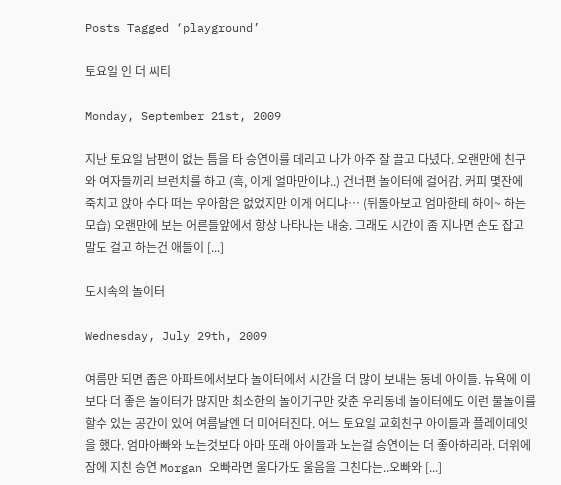Posts Tagged ‘playground’

토요일 인 더 씨티

Monday, September 21st, 2009

지난 토요일 남편이 없는 틈을 타 승연이를 데리고 나가 아주 잘 끌고 다녔다. 오랜만에 친구와 여자들끼리 브런치를 하고 (흑, 이게 얼마만이냐..) 건너편 놀이터에 걸어감. 커피 몇잔에 죽치고 앉아 수다 떠는 우아함은 없었지만 이게 어디냐… (뒤돌아보고 엄마한테 하이~ 하는 모습) 오랜만에 보는 어른들앞에서 항상 나타나는 내숭. 그래도 시간이 좀 지나면 손도 잡고 말도 걸고 하는건 애들이 [...]

도시속의 놀이터

Wednesday, July 29th, 2009

여름만 되면 좁은 아파트에서보다 놀이터에서 시간을 더 많이 보내는 동네 아이들. 뉴욕에 이보다 더 좋은 놀이터가 많지만 최소한의 놀이기구만 갖춘 우리동네 놀이터에도 이런 물놀이를 할수 있는 공간이 있어 여름날엔 더 미어터진다. 어느 토요일 교회친구 아이들과 플레이데잇을 했다. 엄마아빠와 노는것보다 아마 또래 아이들과 노는걸 승연이는 더 좋아하리라. 더위에 잠에 지친 승연 Morgan 오빠라면 울다가도 울음을 그친다는..오빠와 [...]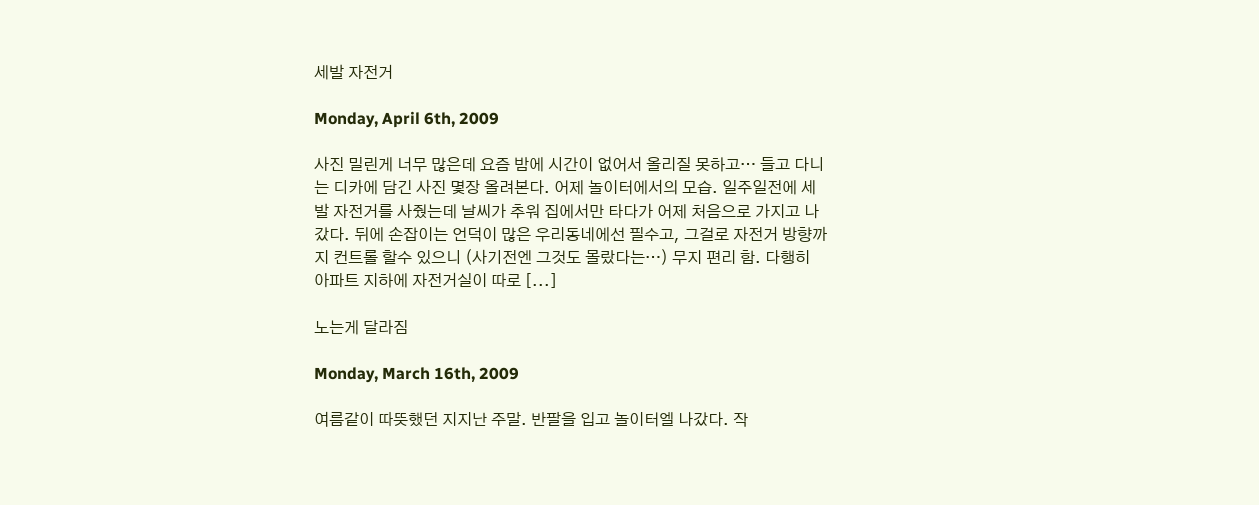세발 자전거

Monday, April 6th, 2009

사진 밀린게 너무 많은데 요즘 밤에 시간이 없어서 올리질 못하고… 들고 다니는 디카에 담긴 사진 몇장 올려본다. 어제 놀이터에서의 모습. 일주일전에 세발 자전거를 사줬는데 날씨가 추워 집에서만 타다가 어제 처음으로 가지고 나갔다. 뒤에 손잡이는 언덕이 많은 우리동네에선 필수고, 그걸로 자전거 방향까지 컨트롤 할수 있으니 (사기전엔 그것도 몰랐다는…) 무지 편리 함. 다행히 아파트 지하에 자전거실이 따로 [...]

노는게 달라짐

Monday, March 16th, 2009

여름같이 따뜻했던 지지난 주말. 반팔을 입고 놀이터엘 나갔다. 작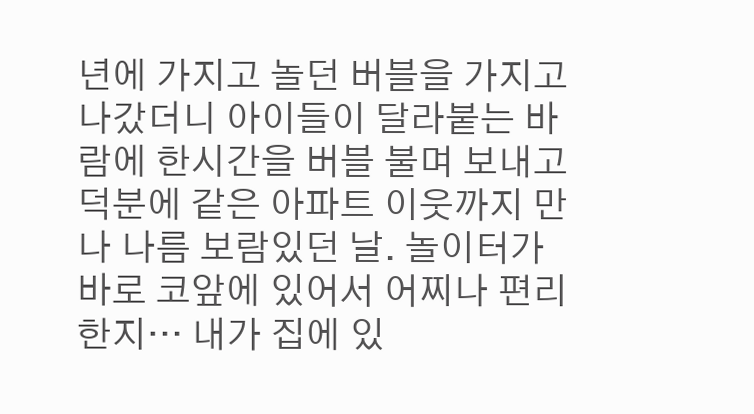년에 가지고 놀던 버블을 가지고 나갔더니 아이들이 달라붙는 바람에 한시간을 버블 불며 보내고 덕분에 같은 아파트 이웃까지 만나 나름 보람있던 날. 놀이터가 바로 코앞에 있어서 어찌나 편리한지… 내가 집에 있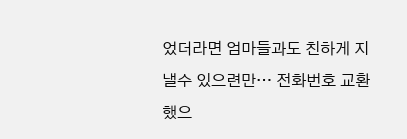었더라면 엄마들과도 친하게 지낼수 있으련만… 전화번호 교환 했으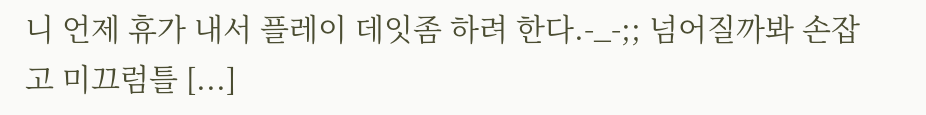니 언제 휴가 내서 플레이 데잇좀 하려 한다.-_-;; 넘어질까봐 손잡고 미끄럼틀 [...]